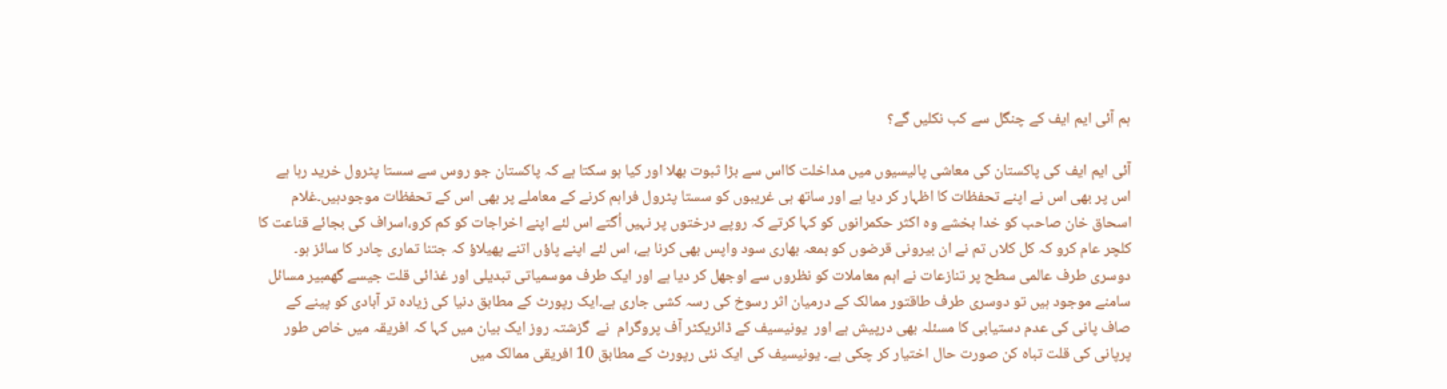ہم آئی ایم ایف کے چنگل سے کب نکلیں گے؟

آئی ایم ایف کی پاکستان کی معاشی پالیسیوں میں مداخلت کااس سے بڑا ثبوت بھلا اور کیا ہو سکتا ہے کہ پاکستان جو روس سے سستا پٹرول خرید رہا ہے اس پر بھی اس نے اپنے تحفظات کا اظہار کر دیا ہے اور ساتھ ہی غریبوں کو سستا پٹرول فراہم کرنے کے معاملے پر بھی اس کے تحفظات موجودہیں۔غلام اسحاق خان صاحب کو خدا بخشے وہ اکثر حکمرانوں کو کہا کرتے کہ روپے درختوں پر نہیں اُگتے اس لئے اپنے اخراجات کو کم کرو،اسراف کی بجائے قناعت کا کلچر عام کرو کہ کل کلاں تم نے ان بیرونی قرضوں کو بمعہ بھاری سود واپس بھی کرنا ہے، اس لئے اپنے پاؤں اتنے پھیلاؤ کہ جتنا تماری چادر کا سائز ہو۔ دوسری طرف عالمی سطح پر تنازعات نے اہم معاملات کو نظروں سے اوجھل کر دیا ہے اور ایک طرف موسمیاتی تبدیلی اور غذائی قلت جیسے گھمبیر مسائل سامنے موجود ہیں تو دوسری طرف طاقتور ممالک کے درمیان اثر رسوخ کی رسہ کشی جاری ہے۔ایک رپورٹ کے مطابق دنیا کی زیادہ تر آبادی کو پینے کے صاف پانی کی عدم دستیابی کا مسئلہ بھی درپیش ہے اور  یونیسیف کے ڈائریکٹر آف پروگرام  نے  گزشتہ روز ایک بیان میں کہا کہ افریقہ میں خاص طور پرپانی کی قلت تباہ کن صورت حال اختیار کر چکی ہے۔ یونیسیف کی ایک نئی رپورٹ کے مطابق 10 افریقی ممالک میں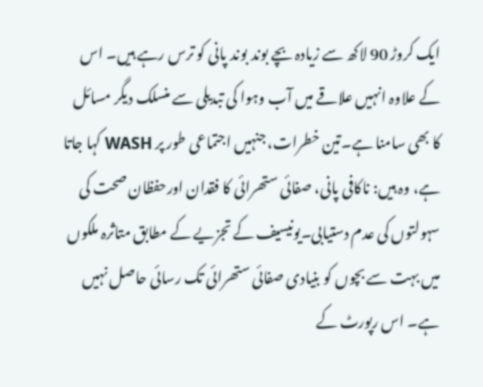ایک کروڑ 90 لاکھ سے زیادہ بچے بوند بوند پانی کو ترس رہے ہیں۔ اس کے علاوہ انہیں علاقے میں آب وہوا کی تبدیلی سے منسلک دیگر مسائل کا بھی سامنا ہے۔تین خطرات، جنہیں اجتماعی طور پر WASH کہا جاتا ہے، وہ ہیں: ناکافی پانی، صفائی ستھرائی کا فقدان اورحفظان صحت کی سہولتوں کی عدم دستیابی۔یونیسیف کے تجزیے کے مطابق متاثرہ ملکوں میں بہت سے بچوں کو بنیادی صفائی ستھرائی تک رسائی حاصل نہیں ہے۔ اس رپورٹ کے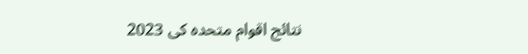نتائج اقوام متحدہ کی 2023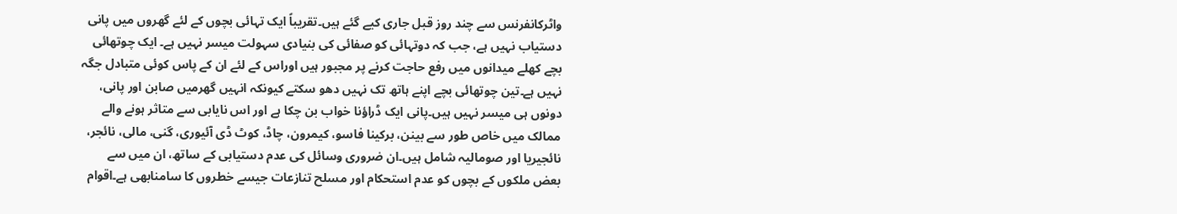واٹرکانفرنس سے چند روز قبل جاری کیے گئے ہیں۔تقریباً ایک تہائی بچوں کے لئے گھروں میں پانی دستیاب نہیں ہے، جب کہ دوتہائی کو صفائی کی بنیادی سہولت میسر نہیں ہے۔ ایک چوتھائی بچے کھلے میدانوں میں رفع حاجت کرنے پر مجبور ہیں اوراس کے لئے ان کے پاس کوئی متبادل جگہ نہیں ہے۔تین چوتھائی بچے اپنے ہاتھ تک نہیں دھو سکتے کیونکہ انہیں گھرمیں صابن اور پانی، دونوں ہی میسر نہیں ہیں۔پانی ایک ڈراؤنا خواب بن چکا ہے اور اس نایابی سے متاثر ہونے والے ممالک میں خاص طور سے بینن، برکینا فاسو، کیمرون، چاڈ، کوٹ ڈی آئیوری، گنی، مالی، نائجر، نائجیریا اور صومالیہ شامل ہیں۔ان ضروری وسائل کی عدم دستیابی کے ساتھ، ان میں سے بعض ملکوں کے بچوں کو عدم استحکام اور مسلح تنازعات جیسے خطروں کا سامنابھی ہے۔اقوام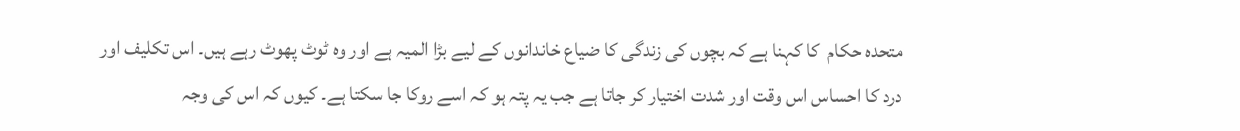متحدہ حکام  کا کہنا ہے کہ بچوں کی زندگی کا ضیاع خاندانوں کے لیے بڑا المیہ ہے اور وہ ٹوٹ پھوٹ رہے ہیں۔ اس تکلیف اور درد کا احساس اس وقت اور شدت اختیار کر جاتا ہے جب یہ پتہ ہو کہ اسے روکا جا سکتا ہے۔ کیوں کہ اس کی وجہ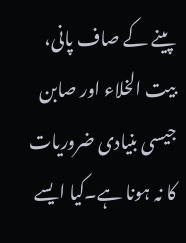پینے کے صاف پانی، بیت الخلاء اور صابن جیسی بنیادی ضروریات کا نہ ہونا ہے۔کیا ایسے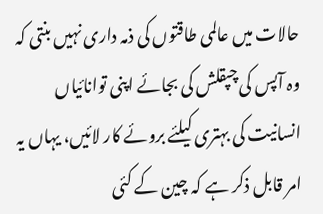حالات میں عالمی طاقتوں کی ذمہ داری نہیں بنتی کہ وہ آپس کی چپقلش کی بجائے اپنی توانائیاں انسانیت کی بہتری کیلئے بروئے کار لائیں، یہاں یہ امر قابل ذکر ہے کہ چین کے کئی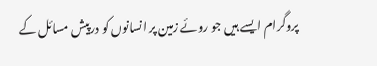پروگرام ایسے ہیں جو روئے زمین پر انسانوں کو درپیش مسائل کے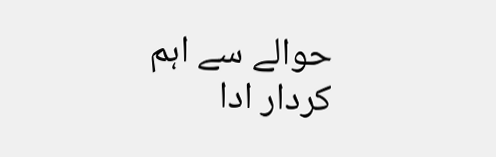حوالے سے اہم کردار ادا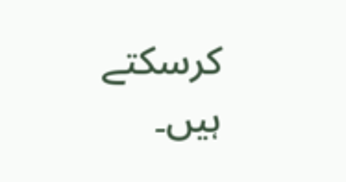کرسکتے ہیں۔